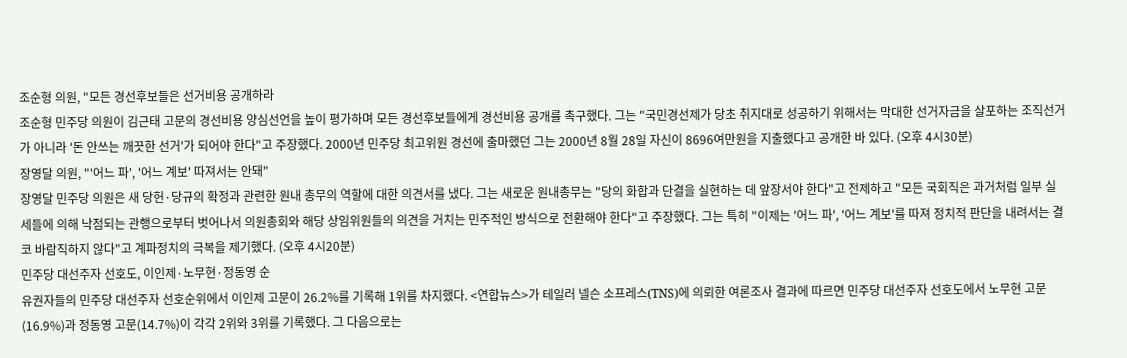조순형 의원, "모든 경선후보들은 선거비용 공개하라
조순형 민주당 의원이 김근태 고문의 경선비용 양심선언을 높이 평가하며 모든 경선후보들에게 경선비용 공개를 촉구했다. 그는 "국민경선제가 당초 취지대로 성공하기 위해서는 막대한 선거자금을 살포하는 조직선거가 아니라 '돈 안쓰는 깨끗한 선거'가 되어야 한다"고 주장했다. 2000년 민주당 최고위원 경선에 출마했던 그는 2000년 8월 28일 자신이 8696여만원을 지출했다고 공개한 바 있다. (오후 4시30분)
장영달 의원, "'어느 파', '어느 계보' 따져서는 안돼"
장영달 민주당 의원은 새 당헌·당규의 확정과 관련한 원내 총무의 역할에 대한 의견서를 냈다. 그는 새로운 원내총무는 "당의 화합과 단결을 실현하는 데 앞장서야 한다"고 전제하고 "모든 국회직은 과거처럼 일부 실세들에 의해 낙점되는 관행으로부터 벗어나서 의원총회와 해당 상임위원들의 의견을 거치는 민주적인 방식으로 전환해야 한다"고 주장했다. 그는 특히 "이제는 '어느 파', '어느 계보'를 따져 정치적 판단을 내려서는 결코 바람직하지 않다"고 계파정치의 극복을 제기했다. (오후 4시20분)
민주당 대선주자 선호도, 이인제·노무현·정동영 순
유권자들의 민주당 대선주자 선호순위에서 이인제 고문이 26.2%를 기록해 1위를 차지했다. <연합뉴스>가 테일러 넬슨 소프레스(TNS)에 의뢰한 여론조사 결과에 따르면 민주당 대선주자 선호도에서 노무현 고문(16.9%)과 정동영 고문(14.7%)이 각각 2위와 3위를 기록했다. 그 다음으로는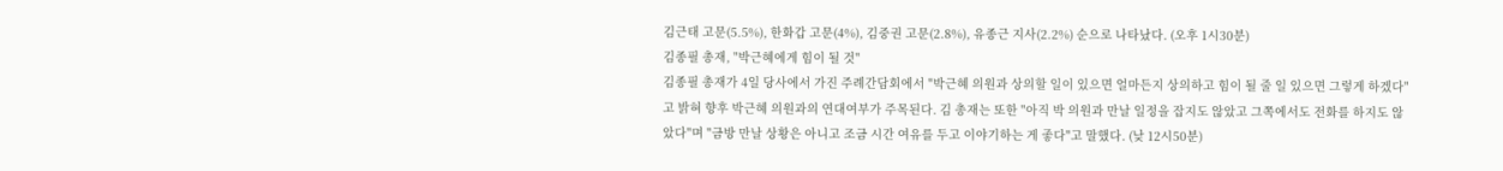김근태 고문(5.5%), 한화갑 고문(4%), 김중권 고문(2.8%), 유종근 지사(2.2%) 순으로 나타났다. (오후 1시30분)
김종필 총재, "박근혜에게 힘이 될 것"
김종필 총재가 4일 당사에서 가진 주례간담회에서 "박근혜 의원과 상의할 일이 있으면 얼마든지 상의하고 힘이 될 줄 일 있으면 그렇게 하겠다"고 밝혀 향후 박근혜 의원과의 연대여부가 주목된다. 김 총재는 또한 "아직 박 의원과 만날 일정을 잡지도 않았고 그쪽에서도 전화를 하지도 않았다"며 "금방 만날 상황은 아니고 조금 시간 여유를 두고 이야기하는 게 좋다"고 말했다. (낮 12시50분)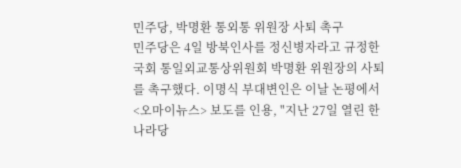민주당, 박명환 통외통 위원장 사퇴 촉구
민주당은 4일 방북인사를 정신병자라고 규정한 국회 통일외교통상위원회 박명환 위원장의 사퇴를 촉구했다. 이명식 부대변인은 이날 논평에서 <오마이뉴스> 보도를 인용, "지난 27일 열린 한나라당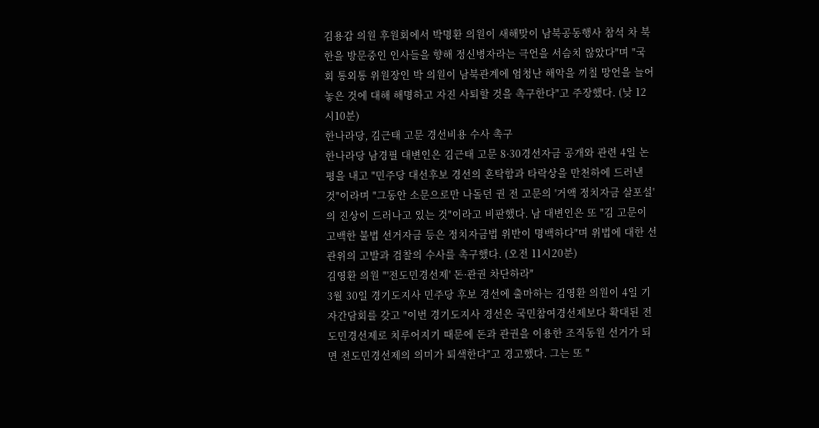김용갑 의원 후원회에서 박명환 의원이 새해맞이 남북공동행사 참석 차 북한을 방문중인 인사들을 향해 정신병자라는 극언을 서슴치 않았다"며 "국회 통외통 위원장인 박 의원이 남북관계에 엄청난 해악을 끼칠 망언을 늘어놓은 것에 대해 해명하고 자진 사퇴할 것을 촉구한다"고 주장했다. (낮 12시10분)
한나라당, 김근태 고문 경선비용 수사 촉구
한나라당 남경필 대변인은 김근태 고문 8·30경선자금 공개와 관련 4일 논평을 내고 "민주당 대선후보 경선의 혼탁함과 타락상을 만천하에 드러낸 것"이라며 "그동안 소문으로만 나돌던 권 전 고문의 '거액 정치자금 살포설'의 진상이 드러나고 있는 것"이라고 비판했다. 남 대변인은 또 "김 고문이 고백한 불법 선거자금 등은 정치자금법 위반이 명백하다"며 위법에 대한 선관위의 고발과 검찰의 수사를 촉구했다. (오전 11시20분)
김영환 의원 "'전도민경선제' 돈·관권 차단하라"
3월 30일 경기도지사 민주당 후보 경선에 출마하는 김영환 의원이 4일 기자간담회를 갖고 "이번 경기도지사 경선은 국민참여경선제보다 확대된 전도민경선제로 치루어지기 때문에 돈과 관권을 이용한 조직동원 선거가 되면 전도민경선제의 의미가 퇴색한다"고 경고했다. 그는 또 "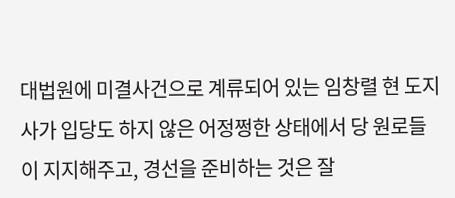대법원에 미결사건으로 계류되어 있는 임창렬 현 도지사가 입당도 하지 않은 어정쩡한 상태에서 당 원로들이 지지해주고, 경선을 준비하는 것은 잘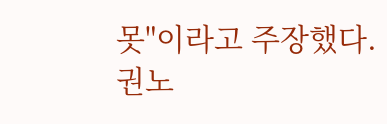못"이라고 주장했다.
권노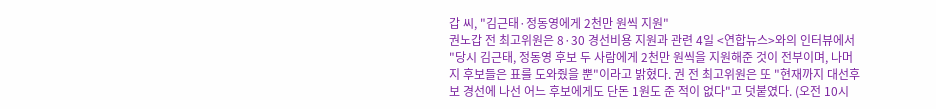갑 씨, "김근태·정동영에게 2천만 원씩 지원"
권노갑 전 최고위원은 8·30 경선비용 지원과 관련 4일 <연합뉴스>와의 인터뷰에서 "당시 김근태, 정동영 후보 두 사람에게 2천만 원씩을 지원해준 것이 전부이며, 나머지 후보들은 표를 도와줬을 뿐"이라고 밝혔다. 권 전 최고위원은 또 "현재까지 대선후보 경선에 나선 어느 후보에게도 단돈 1원도 준 적이 없다"고 덧붙였다. (오전 10시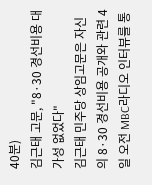40분)
김근태 고문, "8·30 경선비용 대가성 없었다"
김근태 민주당 상임고문은 자신의 8·30 경선비용 공개와 관련 4일 오전 MBC라디오 인터뷰를 통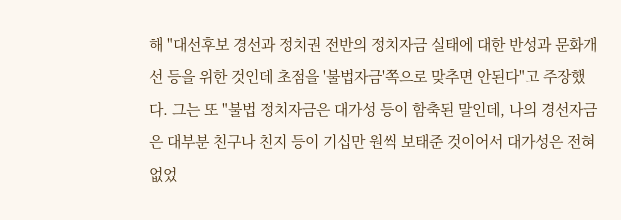해 "대선후보 경선과 정치권 전반의 정치자금 실태에 대한 반성과 문화개선 등을 위한 것인데 초점을 '불법자금'쪽으로 맞추면 안된다"고 주장했다. 그는 또 "불법 정치자금은 대가성 등이 함축된 말인데, 나의 경선자금은 대부분 친구나 친지 등이 기십만 원씩 보태준 것이어서 대가성은 전혀 없었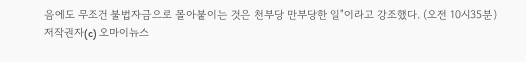음에도 무조건 불법자금으로 몰아붙이는 것은 천부당 만부당한 일"이라고 강조했다. (오전 10시35분)
저작권자(c) 오마이뉴스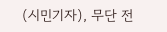(시민기자), 무단 전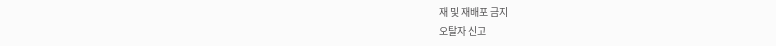재 및 재배포 금지
오탈자 신고